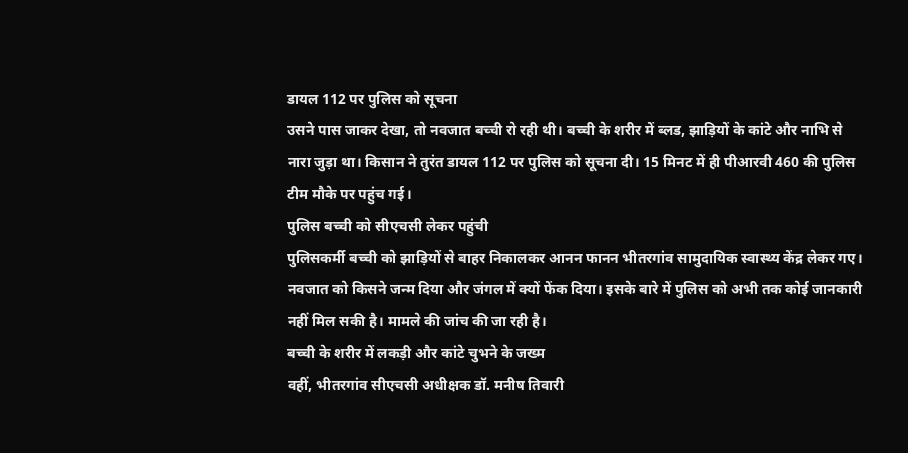डायल 112 पर पुलिस को सूचना
उसने पास जाकर देखा, तो नवजात बच्ची रो रही थी। बच्ची के शरीर में ब्लड, झाड़ियों के कांटे और नाभि से नारा जुड़ा था। किसान ने तुरंत डायल 112 पर पुलिस को सूचना दी। 15 मिनट में ही पीआरवी 460 की पुलिस टीम मौके पर पहुंच गई।
पुलिस बच्ची को सीएचसी लेकर पहुंची
पुलिसकर्मी बच्ची को झाड़ियों से बाहर निकालकर आनन फानन भीतरगांव सामुदायिक स्वास्थ्य केंद्र लेकर गए। नवजात को किसने जन्म दिया और जंगल में क्यों फेंक दिया। इसके बारे में पुलिस को अभी तक कोई जानकारी नहीं मिल सकी है। मामले की जांच की जा रही है।
बच्ची के शरीर में लकड़ी और कांटे चुभने के जख्म
वहीं, भीतरगांव सीएचसी अधीक्षक डॉ. मनीष तिवारी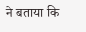ने बताया कि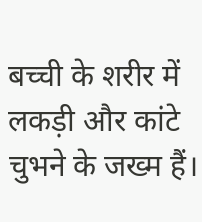बच्ची के शरीर में लकड़ी और कांटे चुभने के जख्म हैं।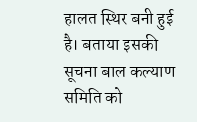हालत स्थिर बनी हुई है। बताया इसकी सूचना बाल कल्याण समिति को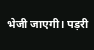भेजी जाएगी। पड़री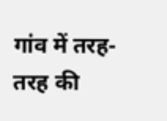गांव में तरह-तरह की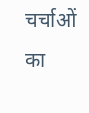चर्चाओं का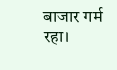बाजार गर्म रहा।